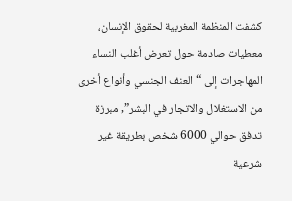كشفت المنظمة المغربية لحقوق الإنسان، معطيات صادمة حول تعرض أغلب النساء المهاجرات إلى “العنف الجنسي وأنواع أخرى من الاستغلال والاتجار في البشر”, مبرزة تدفق حوالي 6000 شخص بطريقة غير شرعية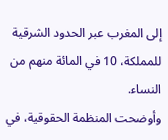إلى المغرب عبر الحدود الشرقية للمملكة، 10 في المائة منهم من النساء.
وأوضحت المنظمة الحقوقية، في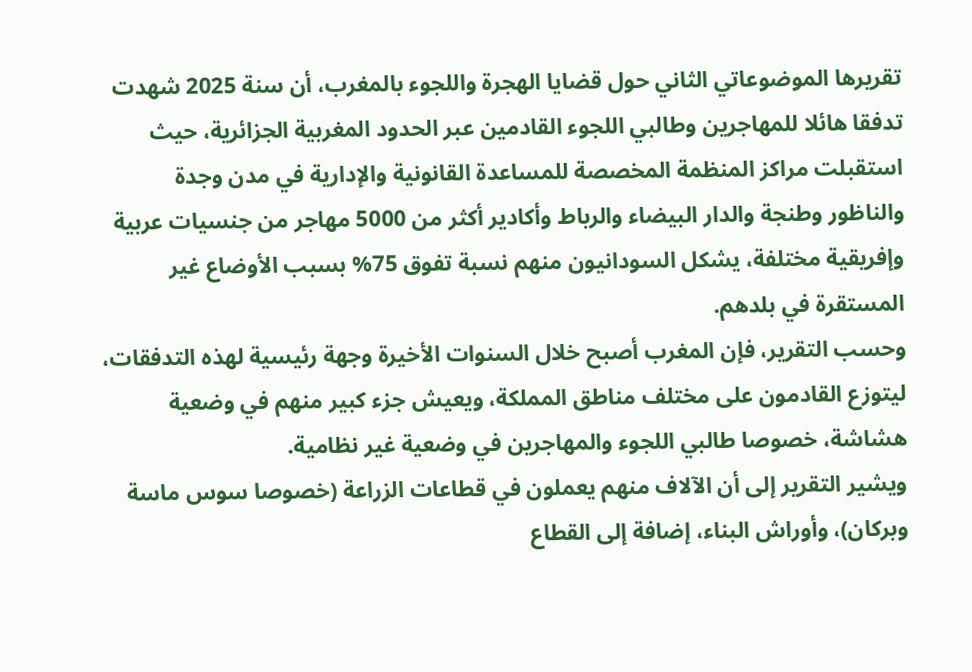تقريرها الموضوعاتي الثاني حول قضايا الهجرة واللجوء بالمغرب، أن سنة 2025 شهدت تدفقا هائلا للمهاجرين وطالبي اللجوء القادمين عبر الحدود المغربية الجزائرية، حيث استقبلت مراكز المنظمة المخصصة للمساعدة القانونية والإدارية في مدن وجدة والناظور وطنجة والدار البيضاء والرباط وأكادير أكثر من 5000 مهاجر من جنسيات عربية وإفريقية مختلفة، يشكل السودانيون منهم نسبة تفوق 75% بسبب الأوضاع غير المستقرة في بلدهم.
وحسب التقرير، فإن المغرب أصبح خلال السنوات الأخيرة وجهة رئيسية لهذه التدفقات، ليتوزع القادمون على مختلف مناطق المملكة، ويعيش جزء كبير منهم في وضعية هشاشة، خصوصا طالبي اللجوء والمهاجرين في وضعية غير نظامية.
ويشير التقرير إلى أن الآلاف منهم يعملون في قطاعات الزراعة (خصوصا سوس ماسة وبركان)، وأوراش البناء، إضافة إلى القطاع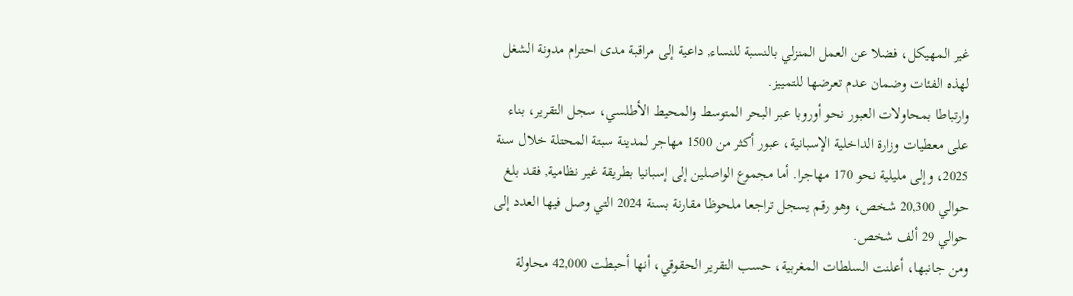غير المهيكل، فضلا عن العمل المنزلي بالنسبة للنساء, داعية إلى مراقبة مدى احترام مدونة الشغل لهذه الفئات وضمان عدم تعرضها للتمييز.
وارتباطا بمحاولات العبور نحو أوروبا عبر البحر المتوسط والمحيط الأطلسي، سجل التقرير، بناء على معطيات وزارة الداخلية الإسبانية، عبور أكثر من 1500 مهاجر لمدينة سبتة المحتلة خلال سنة 2025، وإلى مليلية نحو 170 مهاجرا. أما مجموع الواصلين إلى إسبانيا بطريقة غير نظامية, فقد بلغ حوالي 20,300 شخص، وهو رقم يسجل تراجعا ملحوظا مقارنة بسنة 2024 التي وصل فيها العدد إلى حوالي 29 ألف شخص.
ومن جانبها، أعلنت السلطات المغربية، حسب التقرير الحقوقي، أنها أحبطت 42,000 محاولة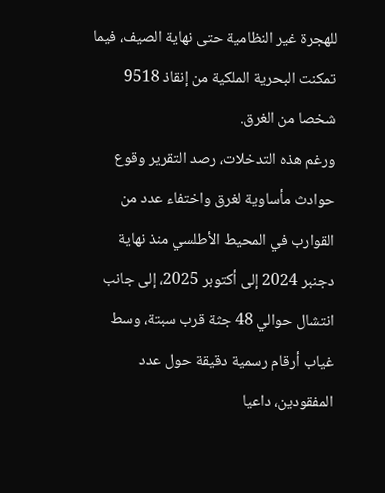للهجرة غير النظامية حتى نهاية الصيف، فيما تمكنت البحرية الملكية من إنقاذ 9518 شخصا من الغرق.
ورغم هذه التدخلات، رصد التقرير وقوع حوادث مأساوية لغرق واختفاء عدد من القوارب في المحيط الأطلسي منذ نهاية دجنبر 2024 إلى أكتوبر 2025، إلى جانب انتشال حوالي 48 جثة قرب سبتة، وسط غياب أرقام رسمية دقيقة حول عدد المفقودين، داعيا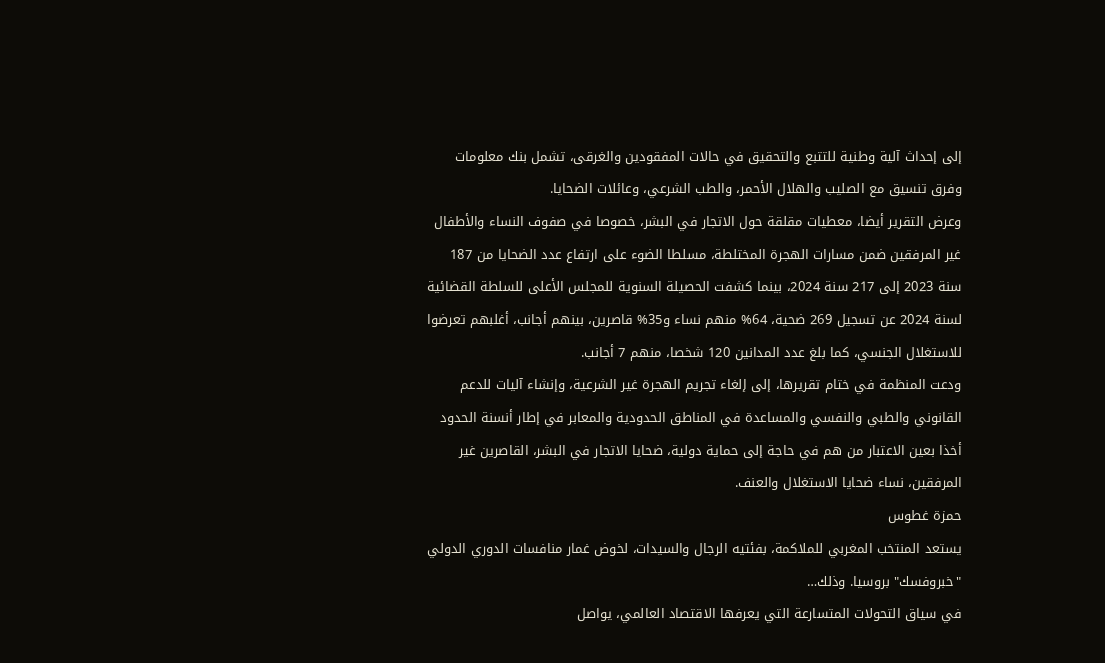إلى إحداث آلية وطنية للتتبع والتحقيق في حالات المفقودين والغرقى، تشمل بنك معلومات وفرق تنسيق مع الصليب والهلال الأحمر، والطب الشرعي، وعائلات الضحايا.
وعرض التقرير أيضا، معطيات مقلقة حول الاتجار في البشر، خصوصا في صفوف النساء والأطفال غير المرفقين ضمن مسارات الهجرة المختلطة، مسلطا الضوء على ارتفاع عدد الضحايا من 187 سنة 2023 إلى 217 سنة 2024، بينما كشفت الحصيلة السنوية للمجلس الأعلى للسلطة القضائية لسنة 2024 عن تسجيل 269 ضحية، 64% منهم نساء و35% قاصرين، بينهم أجانب، أغلبهم تعرضوا للاستغلال الجنسي، كما بلغ عدد المدانين 120 شخصا، منهم 7 أجانب.
ودعت المنظمة في ختام تقريرها، إلى إلغاء تجريم الهجرة غير الشرعية، وإنشاء آليات للدعم القانوني والطبي والنفسي والمساعدة في المناطق الحدودية والمعابر في إطار أنسنة الحدود أخذا بعين الاعتبار من هم في حاجة إلى حماية دولية، ضحايا الاتجار في البشر، القاصرين غير المرفقين، نساء ضحايا الاستغلال والعنف.
حمزة غطوس
يستعد المنتخب المغربي للملاكمة، بفئتيه الرجال والسيدات، لخوض غمار منافسات الدوري الدولي "خبروفسك" بروسيا. وذلك…
في سياق التحولات المتسارعة التي يعرفها الاقتصاد العالمي، يواصل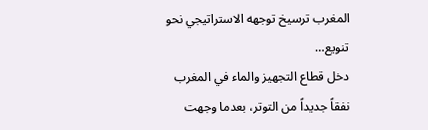المغرب ترسيخ توجهه الاستراتيجي نحو تنويع…
دخل قطاع التجهيز والماء في المغرب نفقاً جديداً من التوتر، بعدما وجهت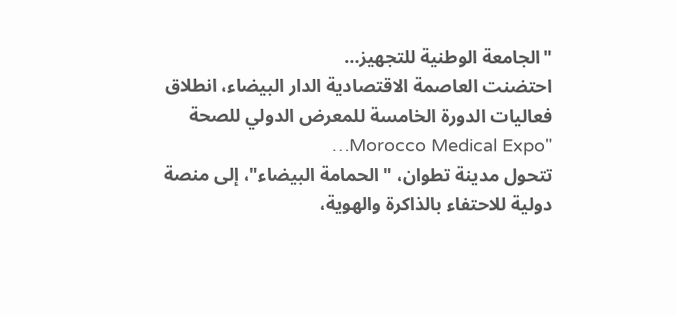"الجامعة الوطنية للتجهيز…
احتضنت العاصمة الاقتصادية الدار البيضاء، انطلاق فعاليات الدورة الخامسة للمعرض الدولي للصحة "Morocco Medical Expo…
تتحول مدينة تطوان، "الحمامة البيضاء"، إلى منصة دولية للاحتفاء بالذاكرة والهوية،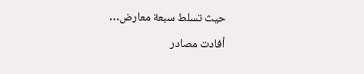حيث تسلط سبعة معارض…
أفادت مصادر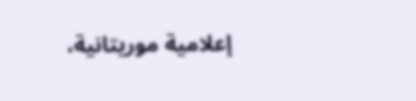إعلامية موريتانية،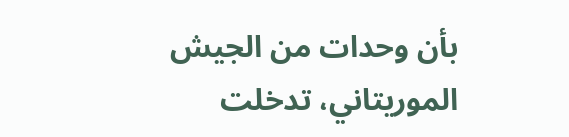بأن وحدات من الجيش الموريتاني، تدخلت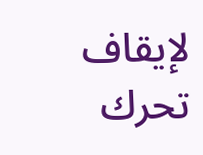لإيقاف تحرك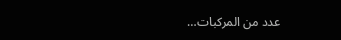عدد من المركبات…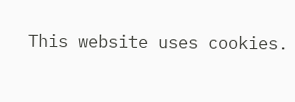This website uses cookies.